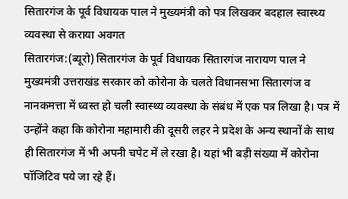सितारगंज के पूर्व विधायक पाल ने मुख्यमंत्री को पत्र लिखकर बदहाल स्वास्थ्य व्यवस्था से कराया अवगत
सितारगंज:(ब्यूरो) सितारगंज के पूर्व विधायक सितारगंज नारायण पाल ने मुख्यमंत्री उत्तराखंड सरकार को कोरोना के चलते विधानसभा सितारगंज व नानकमत्ता में ध्वस्त हो चली स्वास्थ्य व्यवस्था के संबंध में एक पत्र लिखा है। पत्र में उन्होंने कहा कि कोरोना महामारी की दूसरी लहर ने प्रदेश के अन्य स्थानों के साथ ही सितारगंज में भी अपनी चपेट में ले रखा है। यहां भी बड़ी संख्या में कोरोना पॉजिटिव पये जा रहे हैं।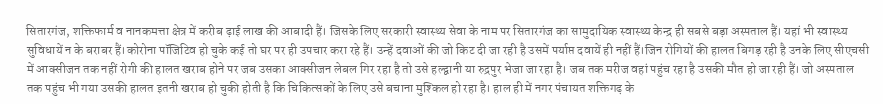सितारगंज, शक्तिफार्म व नानकमत्ता क्षेत्र में करीब ढ़ाई लाख की आबादी हैं। जिसके लिए सरकारी स्वास्थ्य सेवा के नाम पर सितारगंज का सामुदायिक स्वास्थ्य केन्द्र ही सबसे बड़ा अस्पताल हैं। यहां भी स्वास्थ्य सुविधायें न के बराबर हैं।कोरोना पॉजिटिव हो चुके कई तो घर पर ही उपचार करा रहे हैं। उन्हें दवाओं की जो किट दी जा रही है उसमें पर्याप्त दवायें ही नहीं हैं।जिन रोगियों की हालत बिगड़ रही है उनके लिए सीएचसी में आक्सीजन तक नहीं रोगी की हालत खराब होने पर जब उसका आक्सीजन लेबल गिर रहा है तो उसे हल्द्वानी या रुद्रपुर भेजा जा रहा है। जब तक मरीज वहां पहुंच रहा है उसकी मौत हो जा रही हैं। जो अस्पताल तक पहुंच भी गया उसकी हालत इतनी खराब हो चुकी होती है कि चिकित्सकों के लिए उसे बचाना मुश्किल हो रहा है। हाल ही में नगर पंचायत शक्तिगढ़ के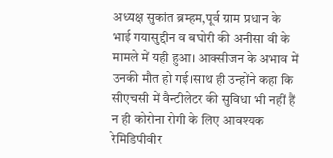अध्यक्ष सुकांत ब्रम्हम,पूर्व ग्राम प्रधान के भाई गयासुद्दीन व बघोरी की अनीसा वी के मामले में यही हुआ। आक्सीजन के अभाव में उनकी मौत हो गई।साथ ही उन्होंने कहा कि सीएचसी में वैन्टीलेटर की सुविधा भी नहीं हैं न ही कोरोना रोगी के लिए आवश्यक रेमिडिपीवीर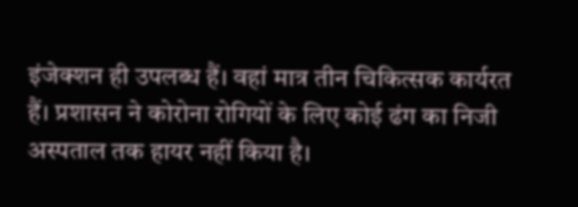इंजेक्शन ही उपलब्ध हैं। वहां मात्र तीन चिकित्सक कार्यरत हैं। प्रशासन ने कोरोना रोगियों के लिए कोई ढंग का निजी अस्पताल तक हायर नहीं किया है।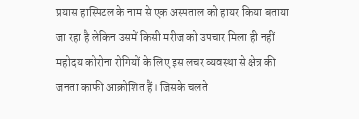प्रयास हास्पिटल के नाम से एक अस्पताल को हायर किया बताया जा रहा है लेकिन उसमें किसी मरीज को उपचार मिला ही नहीं महोदय कोरोना रोगियों के लिए इस लचर व्यवस्था से क्षेत्र की जनता काफी आक्रोशित हैं। जिसके चलते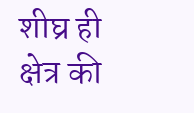शीघ्र ही क्षेत्र की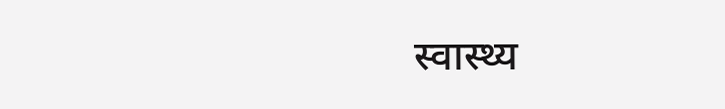स्वास्थ्य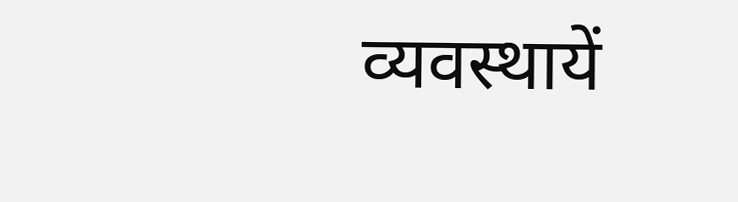व्यवस्थायें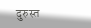दुरुस्त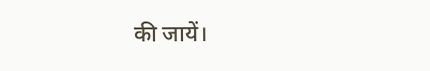की जायें।